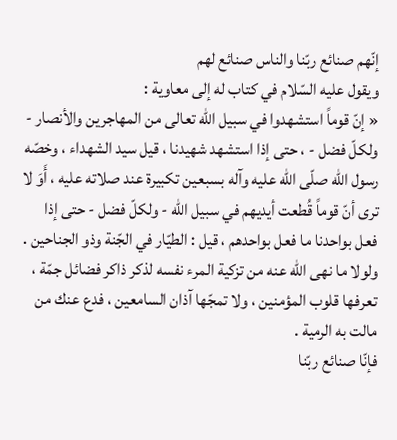إنّهم صنائع ربّنا والناس صنائع لهم
ويقول عليه السّلام في كتاب له إلى معاوية :
« إنّ قوماً استشهدوا في سبيل اللّه تعالى من المهاجرين والأنصار - ولكلّ فضل - ، حتى إذا استشهد شهيدنا ، قيل سيد الشهداء ، وخصّه رسول اللّه صلّى اللّه عليه وآله بسبعين تكبيرة عند صلاته عليه ، أَوَ لا ترى أنّ قوماً قُطعت أيديهم في سبيل اللّه - ولكلّ فضل - حتى إذا فعل بواحدنا ما فعل بواحدهم ، قيل : الطيّار في الجّنة وذو الجناحين .
ولولا ما نهى اللّه عنه من تزكية المرء نفسه لذكر ذاكر فضائل جمّة ، تعرفها قلوب المؤمنين ، ولا تمجّها آذان السامعين ، فدع عنك من مالت به الرمية .
فإنّا صنائع ربّنا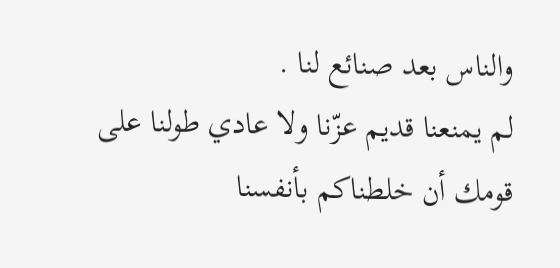والناس بعد صنائع لنا .
لم يمنعنا قديم عزّنا ولا عادي طولنا على قومك أن خلطناكم بأنفسنا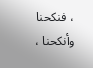، فنكحنا وأنكحنا ،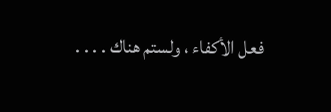فعل الأكفاء ، ولستم هناك . . . .